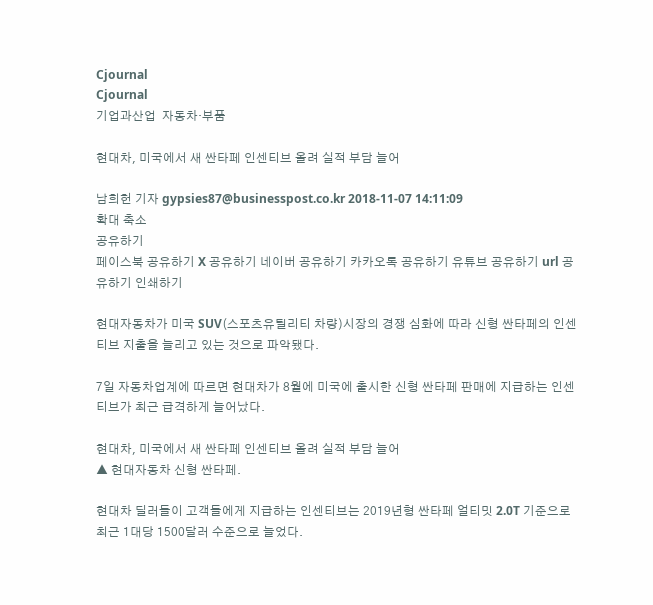Cjournal
Cjournal
기업과산업  자동차·부품

현대차, 미국에서 새 싼타페 인센티브 올려 실적 부담 늘어

남희헌 기자 gypsies87@businesspost.co.kr 2018-11-07 14:11:09
확대 축소
공유하기
페이스북 공유하기 X 공유하기 네이버 공유하기 카카오톡 공유하기 유튜브 공유하기 url 공유하기 인쇄하기

현대자동차가 미국 SUV(스포츠유틸리티 차량)시장의 경쟁 심화에 따라 신형 싼타페의 인센티브 지출을 늘리고 있는 것으로 파악됐다.

7일 자동차업계에 따르면 현대차가 8월에 미국에 출시한 신형 싼타페 판매에 지급하는 인센티브가 최근 급격하게 늘어났다.

현대차, 미국에서 새 싼타페 인센티브 올려 실적 부담 늘어
▲ 현대자동차 신형 싼타페.

현대차 딜러들이 고객들에게 지급하는 인센티브는 2019년형 싼타페 얼티밋 2.0T 기준으로 최근 1대당 1500달러 수준으로 늘었다.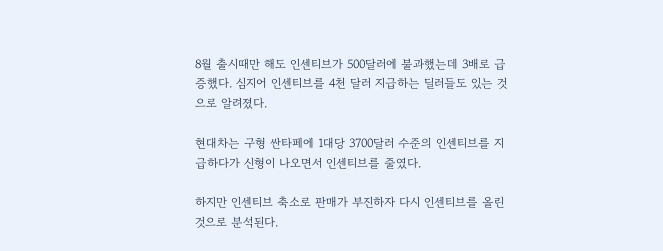8월 출시때만 해도 인센티브가 500달러에 불과했는데 3배로 급증했다. 심지어 인센티브를 4천 달러 지급하는 딜러들도 있는 것으로 알려졌다.

현대차는 구형 싼타페에 1대당 3700달러 수준의 인센티브를 지급하다가 신형이 나오면서 인센티브를 줄였다.

하지만 인센티브 축소로 판매가 부진하자 다시 인센티브를 올린 것으로 분석된다.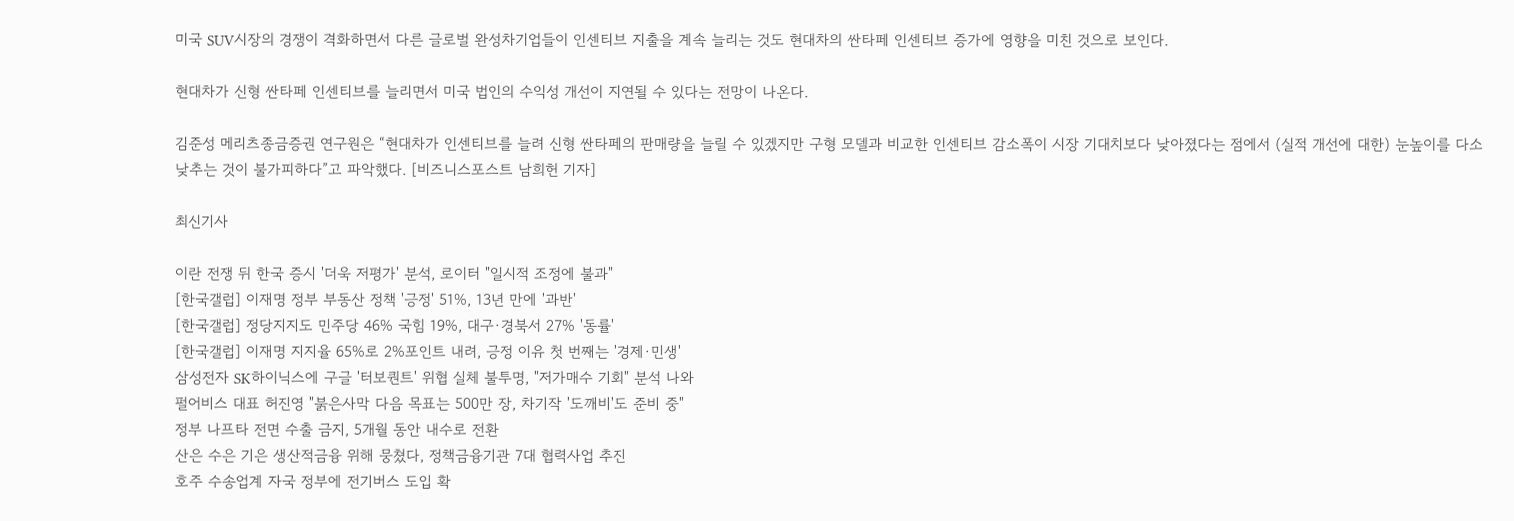미국 SUV시장의 경쟁이 격화하면서 다른 글로벌 완성차기업들이 인센티브 지출을 계속 늘리는 것도 현대차의 싼타페 인센티브 증가에 영향을 미친 것으로 보인다.

현대차가 신형 싼타페 인센티브를 늘리면서 미국 법인의 수익성 개선이 지연될 수 있다는 전망이 나온다.

김준성 메리츠종금증권 연구원은 “현대차가 인센티브를 늘려 신형 싼타페의 판매량을 늘릴 수 있겠지만 구형 모델과 비교한 인센티브 감소폭이 시장 기대치보다 낮아졌다는 점에서 (실적 개선에 대한) 눈높이를 다소 낮추는 것이 불가피하다”고 파악했다. [비즈니스포스트 남희헌 기자]

최신기사

이란 전쟁 뒤 한국 증시 '더욱 저평가' 분석, 로이터 "일시적 조정에 불과"
[한국갤럽] 이재명 정부 부동산 정책 '긍정' 51%, 13년 만에 '과반'
[한국갤럽] 정당지지도 민주당 46% 국힘 19%, 대구·경북서 27% '동률'
[한국갤럽] 이재명 지지율 65%로 2%포인트 내려, 긍정 이유 첫 번째는 '경제·민생'
삼성전자 SK하이닉스에 구글 '터보퀀트' 위협 실체 불투명, "저가매수 기회" 분석 나와
펄어비스 대표 허진영 "붉은사막 다음 목표는 500만 장, 차기작 '도깨비'도 준비 중"
정부 나프타 전면 수출 금지, 5개월 동안 내수로 전환
산은 수은 기은 생산적금융 위해 뭉쳤다, 정책금융기관 7대 협력사업 추진
호주 수송업계 자국 정부에 전기버스 도입 확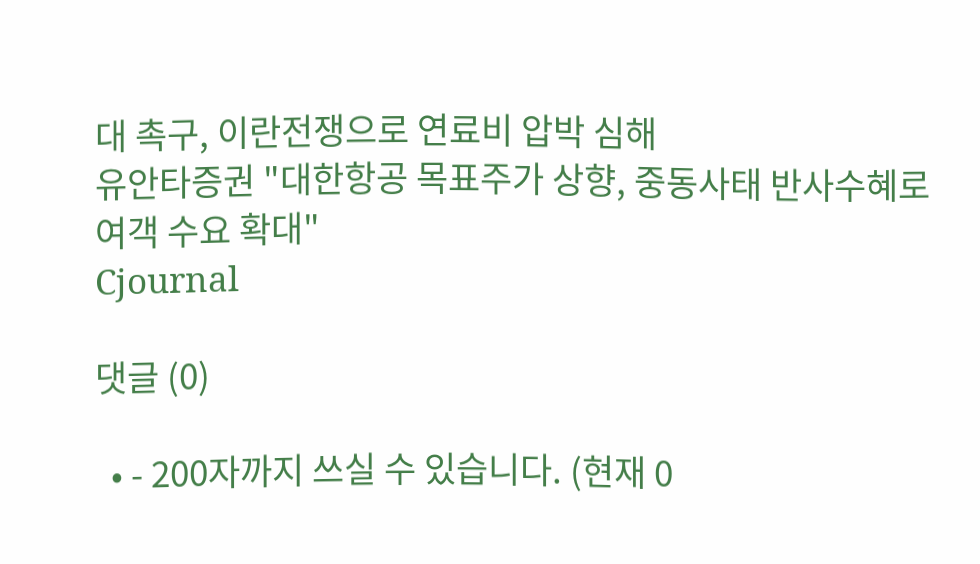대 촉구, 이란전쟁으로 연료비 압박 심해
유안타증권 "대한항공 목표주가 상향, 중동사태 반사수혜로 여객 수요 확대"
Cjournal

댓글 (0)

  • - 200자까지 쓰실 수 있습니다. (현재 0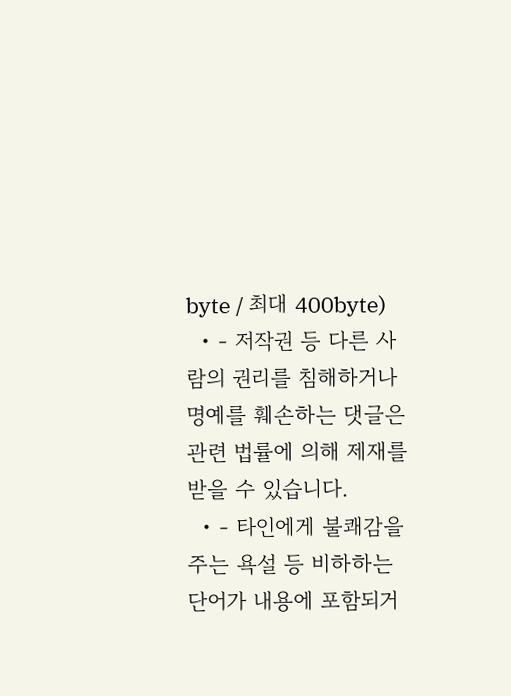byte / 최대 400byte)
  • - 저작권 등 다른 사람의 권리를 침해하거나 명예를 훼손하는 댓글은 관련 법률에 의해 제재를 받을 수 있습니다.
  • - 타인에게 불쾌감을 주는 욕설 등 비하하는 단어가 내용에 포함되거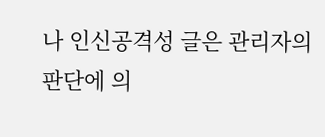나 인신공격성 글은 관리자의 판단에 의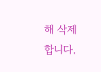해 삭제 합니다.